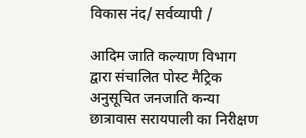विकास नंद/ सर्वव्यापी /

आदिम जाति कल्याण विभाग द्वारा संचालित पोस्ट मैट्रिक अनुसूचित जनजाति कन्या छात्रावास सरायपाली का निरीक्षण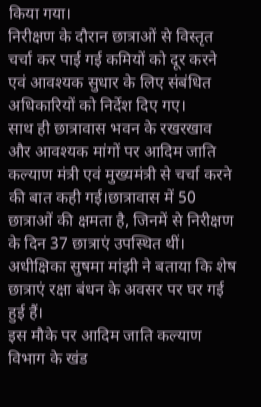किया गया।
निरीक्षण के दौरान छात्राओं से विस्तृत चर्चा कर पाई गई कमियों को दूर करने एवं आवश्यक सुधार के लिए संबंधित अधिकारियों को निर्देश दिए गए।
साथ ही छात्रावास भवन के रखरखाव और आवश्यक मांगों पर आदिम जाति कल्याण मंत्री एवं मुख्यमंत्री से चर्चा करने की बात कही गई।छात्रावास में 50 छात्राओं की क्षमता है, जिनमें से निरीक्षण के दिन 37 छात्राएं उपस्थित थीं।
अधीक्षिका सुषमा मांझी ने बताया कि शेष छात्राएं रक्षा बंधन के अवसर पर घर गई हुई हैं।
इस मौके पर आदिम जाति कल्याण विभाग के खंड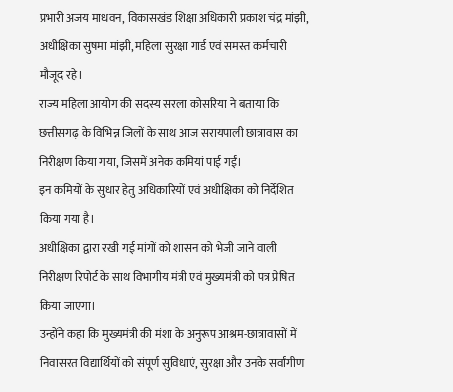प्रभारी अजय माधवन, विकासखंड शिक्षा अधिकारी प्रकाश चंद्र मांझी, अधीक्षिका सुषमा मांझी, महिला सुरक्षा गार्ड एवं समस्त कर्मचारी मौजूद रहे।
राज्य महिला आयोग की सदस्य सरला कोसरिया ने बताया कि छत्तीसगढ़ के विभिन्न जिलों के साथ आज सरायपाली छात्रावास का निरीक्षण किया गया, जिसमें अनेक कमियां पाई गईं।
इन कमियों के सुधार हेतु अधिकारियों एवं अधीक्षिका को निर्देशित किया गया है।
अधीक्षिका द्वारा रखी गई मांगों को शासन को भेजी जाने वाली निरीक्षण रिपोर्ट के साथ विभागीय मंत्री एवं मुख्यमंत्री को पत्र प्रेषित किया जाएगा।
उन्होंने कहा कि मुख्यमंत्री की मंशा के अनुरूप आश्रम-छात्रावासों में निवासरत विद्यार्थियों को संपूर्ण सुविधाएं, सुरक्षा और उनके सर्वांगीण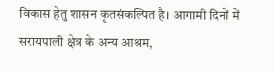विकास हेतु शासन कृतसंकल्पित है। आगामी दिनों में सरायपाली क्षेत्र के अन्य आश्रम,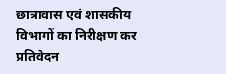छात्रावास एवं शासकीय विभागों का निरीक्षण कर प्रतिवेदन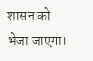शासन को भेजा जाएगा।